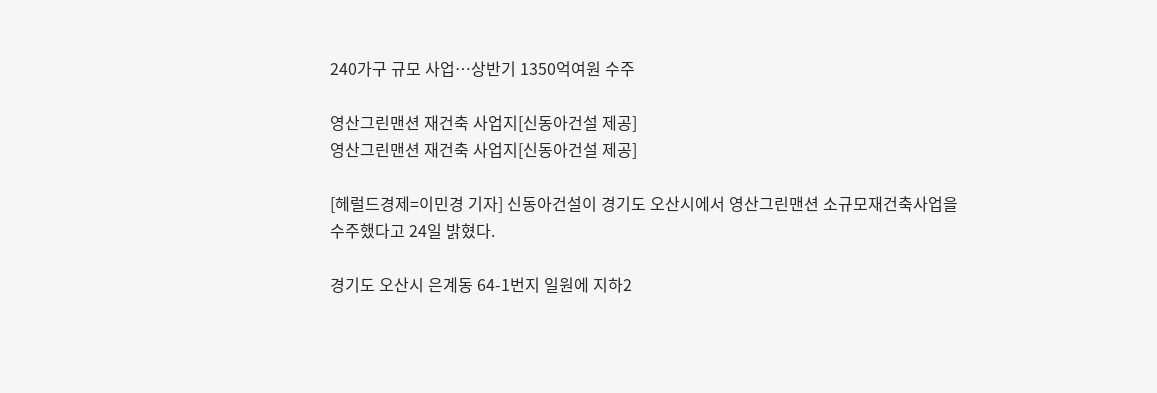240가구 규모 사업…상반기 1350억여원 수주

영산그린맨션 재건축 사업지[신동아건설 제공]
영산그린맨션 재건축 사업지[신동아건설 제공]

[헤럴드경제=이민경 기자] 신동아건설이 경기도 오산시에서 영산그린맨션 소규모재건축사업을 수주했다고 24일 밝혔다.

경기도 오산시 은계동 64-1번지 일원에 지하2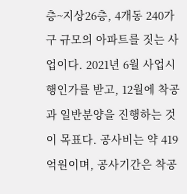층~지상26층, 4개동 240가구 규모의 아파트를 짓는 사업이다. 2021년 6월 사업시행인가를 받고, 12월에 착공과 일반분양을 진행하는 것이 목표다. 공사비는 약 419억원이며, 공사기간은 착공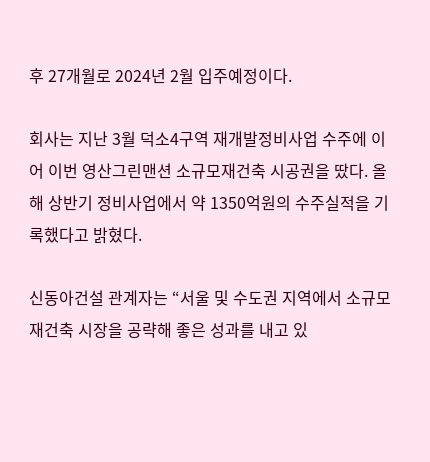후 27개월로 2024년 2월 입주예정이다.

회사는 지난 3월 덕소4구역 재개발정비사업 수주에 이어 이번 영산그린맨션 소규모재건축 시공권을 땄다. 올해 상반기 정비사업에서 약 1350억원의 수주실적을 기록했다고 밝혔다.

신동아건설 관계자는 “서울 및 수도권 지역에서 소규모재건축 시장을 공략해 좋은 성과를 내고 있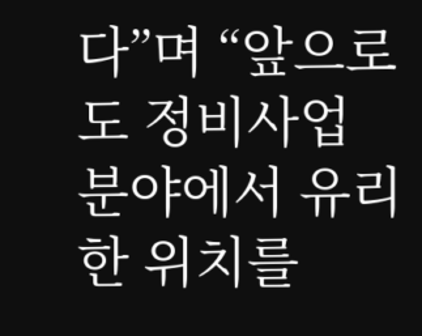다”며 “앞으로도 정비사업 분야에서 유리한 위치를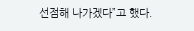선점해 나가겠다”고 했다.